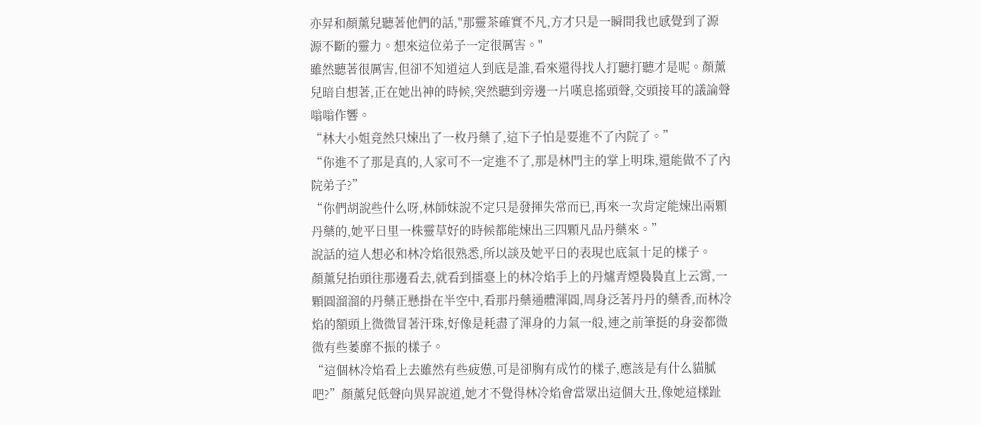亦昇和顏薰兒聽著他們的話,"那靈茶確實不凡,方才只是一瞬間我也感覺到了源源不斷的靈力。想來這位弟子一定很厲害。"
雖然聽著很厲害,但卻不知道這人到底是誰,看來還得找人打聽打聽才是呢。顏薰兒暗自想著,正在她出神的時候,突然聽到旁邊一片嘆息搖頭聲,交頭接耳的議論聲嗡嗡作響。
“林大小姐竟然只煉出了一枚丹藥了,這下子怕是要進不了內院了。”
“你進不了那是真的,人家可不一定進不了,那是林門主的掌上明珠,還能做不了內院弟子?”
“你們胡說些什么呀,林師妹說不定只是發揮失常而已,再來一次肯定能煉出兩顆丹藥的,她平日里一株靈草好的時候都能煉出三四顆凡品丹藥來。”
說話的這人想必和林冷焰很熟悉,所以談及她平日的表現也底氣十足的樣子。
顏薰兒抬頭往那邊看去,就看到擂臺上的林冷焰手上的丹爐青煙裊裊直上云霄,一顆圓溜溜的丹藥正懸掛在半空中,看那丹藥通體渾圓,周身泛著丹丹的藥香,而林冷焰的額頭上微微冒著汗珠,好像是耗盡了渾身的力氣一般,連之前筆挺的身姿都微微有些萎靡不振的樣子。
“這個林冷焰看上去雖然有些疲憊,可是卻胸有成竹的樣子,應該是有什么貓膩吧?”顏薰兒低聲向異昇說道,她才不覺得林冷焰會當眾出這個大丑,像她這樣趾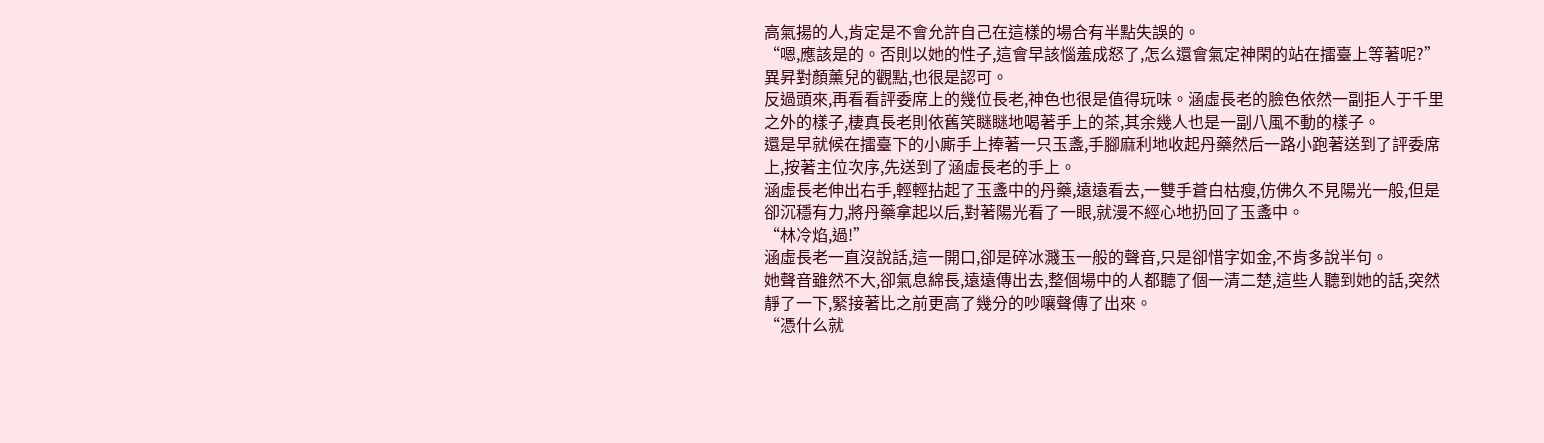高氣揚的人,肯定是不會允許自己在這樣的場合有半點失誤的。
“嗯,應該是的。否則以她的性子,這會早該惱羞成怒了,怎么還會氣定神閑的站在擂臺上等著呢?”異昇對顏薰兒的觀點,也很是認可。
反過頭來,再看看評委席上的幾位長老,神色也很是值得玩味。涵虛長老的臉色依然一副拒人于千里之外的樣子,棲真長老則依舊笑瞇瞇地喝著手上的茶,其余幾人也是一副八風不動的樣子。
還是早就候在擂臺下的小廝手上捧著一只玉盞,手腳麻利地收起丹藥然后一路小跑著送到了評委席上,按著主位次序,先送到了涵虛長老的手上。
涵虛長老伸出右手,輕輕拈起了玉盞中的丹藥,遠遠看去,一雙手蒼白枯瘦,仿佛久不見陽光一般,但是卻沉穩有力,將丹藥拿起以后,對著陽光看了一眼,就漫不經心地扔回了玉盞中。
“林冷焰,過!”
涵虛長老一直沒說話,這一開口,卻是碎冰濺玉一般的聲音,只是卻惜字如金,不肯多說半句。
她聲音雖然不大,卻氣息綿長,遠遠傳出去,整個場中的人都聽了個一清二楚,這些人聽到她的話,突然靜了一下,緊接著比之前更高了幾分的吵嚷聲傳了出來。
“憑什么就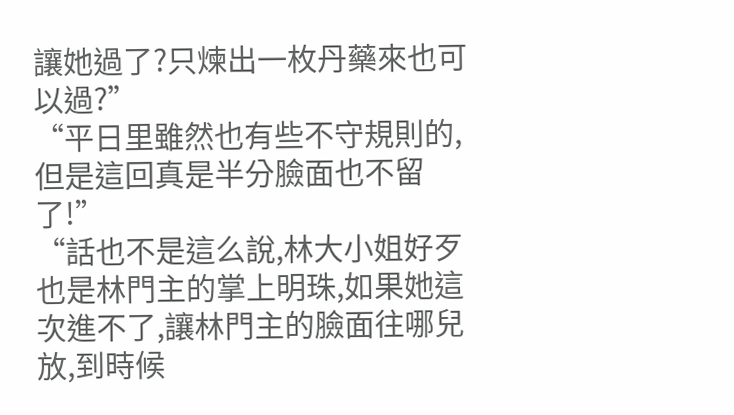讓她過了?只煉出一枚丹藥來也可以過?”
“平日里雖然也有些不守規則的,但是這回真是半分臉面也不留了!”
“話也不是這么說,林大小姐好歹也是林門主的掌上明珠,如果她這次進不了,讓林門主的臉面往哪兒放,到時候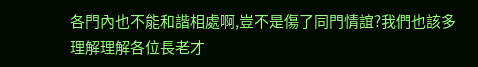各門內也不能和諧相處啊,豈不是傷了同門情誼?我們也該多理解理解各位長老才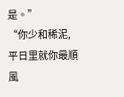是。”
“你少和稀泥,平日里就你最順風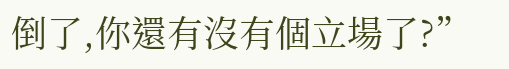倒了,你還有沒有個立場了?”